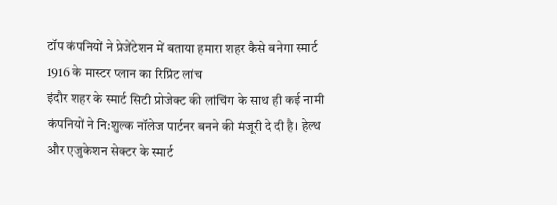टॉप कंपनियों ने प्रेजेंटेशन में बताया हमारा शहर कैसे बनेगा स्मार्ट
1916 के मास्टर प्लान का रिप्रिंट लांच
इंदौर शहर के स्मार्ट सिटी प्रोजेक्ट की लांचिंग के साथ ही कई नामी कंपनियों ने नि:शुल्क नॉलेज पार्टनर बनने की मंजूरी दे दी है। हेल्थ और एजुकेशन सेक्टर के स्मार्ट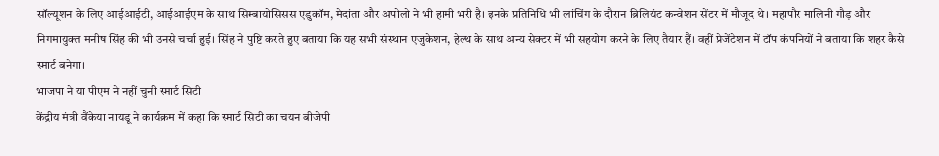सॉल्यूशन के लिए आईआईटी, आईआईएम के साथ सिम्बायोसिसस एडुकॉम, मेदांता और अपोलो ने भी हामी भरी है। इनके प्रतिनिधि भी लांचिंग के दौरान ब्रिलियंट कन्वेशन सेंटर में मौजूद थे। महापौर मालिनी गौड़ और निगमायुक्त मनीष सिंह की भी उनसे चर्चा हुई। सिंह ने पुष्टि करते हुए बताया कि यह सभी संस्थान एजुकेशन, हेल्थ के साथ अन्य सेक्टर में भी सहयोग करने के लिए तैयार हैं। वहीं प्रेजेंटेशन में टॉप कंपनियों ने बताया कि शहर कैसे स्मार्ट बनेगा।
भाजपा ने या पीएम ने नहीं चुनी स्मार्ट सिटी
केंद्रीय मंत्री वैंकेया नायडू ने कार्यक्रम में कहा कि स्मार्ट सिटी का चयन बीजेपी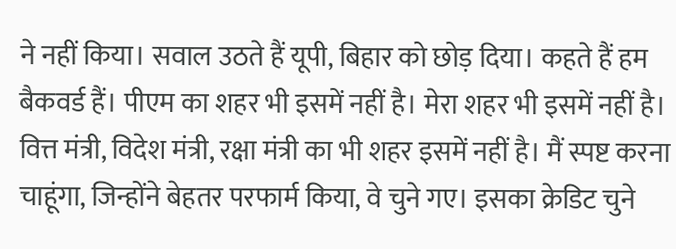ने नहीं किया। सवाल उठते हैं यूपी, बिहार को छोड़ दिया। कहते हैं हम बैकवर्ड हैं। पीएम का शहर भी इसमें नहीं है। मेरा शहर भी इसमें नहीं है। वित्त मंत्री, विदेश मंत्री, रक्षा मंत्री का भी शहर इसमें नहीं है। मैं स्पष्ट करना चाहूंगा, जिन्होंने बेहतर परफार्म किया, वे चुने गए। इसका क्रेडिट चुने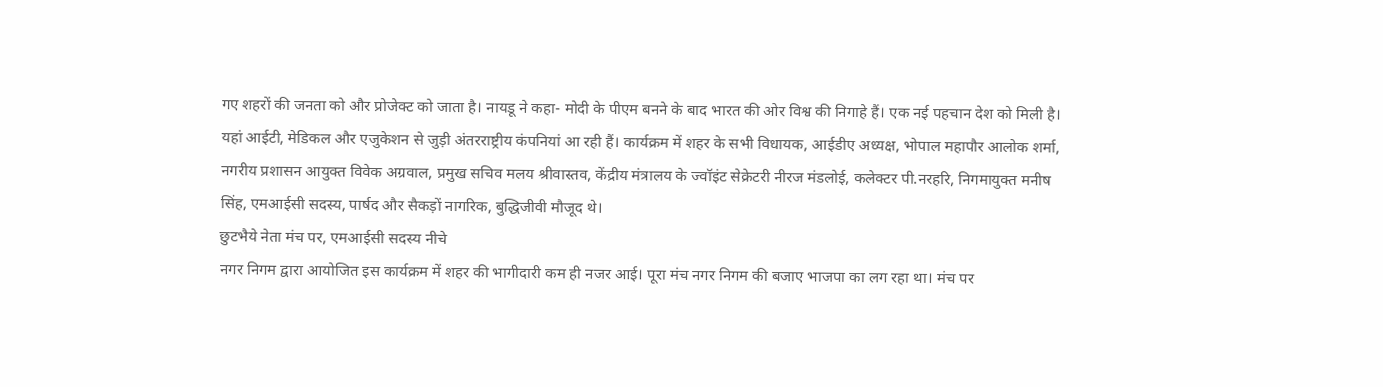गए शहरों की जनता को और प्रोजेक्ट को जाता है। नायडू ने कहा- मोदी के पीएम बनने के बाद भारत की ओर विश्व की निगाहे हैं। एक नई पहचान देश को मिली है। यहां आईटी, मेडिकल और एजुकेशन से जुड़ी अंतरराष्ट्रीय कंपनियां आ रही हैं। कार्यक्रम में शहर के सभी विधायक, आईडीए अध्यक्ष, भोपाल महापौर आलोक शर्मा, नगरीय प्रशासन आयुक्त विवेक अग्रवाल, प्रमुख सचिव मलय श्रीवास्तव, केंद्रीय मंत्रालय के ज्वॉइंट सेक्रेटरी नीरज मंडलोई, कलेक्टर पी.नरहरि, निगमायुक्त मनीष सिंह, एमआईसी सदस्य, पार्षद और सैकड़ों नागरिक, बुद्धिजीवी मौजूद थे।
छुटभैये नेता मंच पर, एमआईसी सदस्य नीचे
नगर निगम द्वारा आयोजित इस कार्यक्रम में शहर की भागीदारी कम ही नजर आई। पूरा मंच नगर निगम की बजाए भाजपा का लग रहा था। मंच पर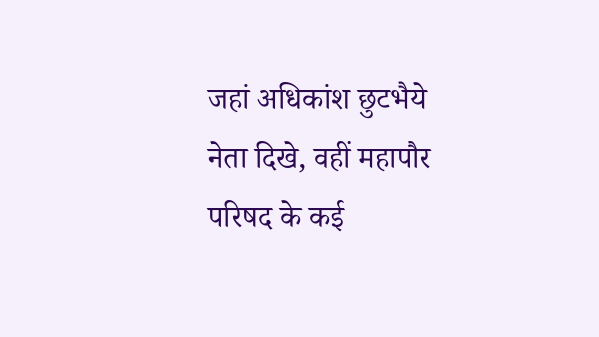जहां अधिकांश छुटभैये नेता दिखे, वहीं महापौर परिषद के कई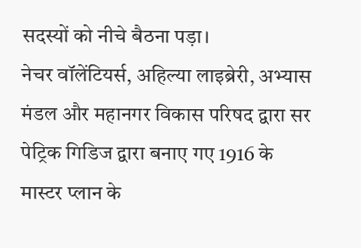सदस्यों को नीचे बैठना पड़ा।
नेचर वॉलेंटियर्स, अहिल्या लाइब्रेरी, अभ्यास मंडल और महानगर विकास परिषद द्वारा सर पेट्रिक गिडिज द्वारा बनाए गए 1916 के मास्टर प्लान के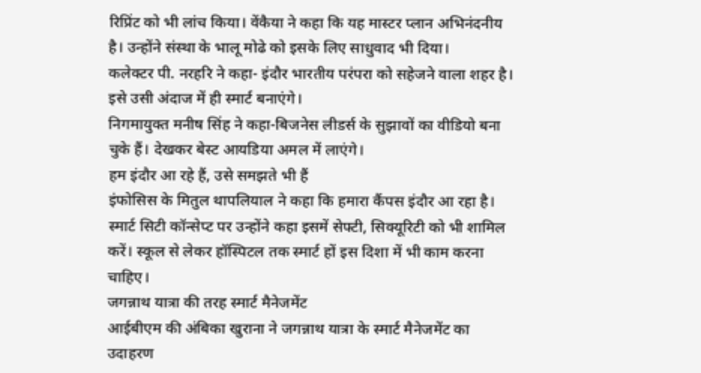रिप्रिंट को भी लांच किया। वेंकैया ने कहा कि यह मास्टर प्लान अभिनंदनीय है। उन्होंने संस्था के भालू मोढे को इसके लिए साधुवाद भी दिया।
कलेक्टर पी. नरहरि ने कहा- इंदौर भारतीय परंपरा को सहेजने वाला शहर है। इसे उसी अंदाज में ही स्मार्ट बनाएंगे।
निगमायुक्त मनीष सिंह ने कहा-बिजनेस लीडर्स के सुझावों का वीडियो बना चुके हैं। देखकर बेस्ट आयडिया अमल में लाएंगे।
हम इंदौर आ रहे हैं, उसे समझते भी हैं
इंफोसिस के मितुल थापलियाल ने कहा कि हमारा कैंपस इंदौर आ रहा है। स्मार्ट सिटी कॉन्सेप्ट पर उन्होंने कहा इसमें सेफ्टी, सिक्यूरिटी को भी शामिल करें। स्कूल से लेकर हॉस्पिटल तक स्मार्ट हों इस दिशा में भी काम करना चाहिए।
जगन्नाथ यात्रा की तरह स्मार्ट मैनेजमेंट
आईबीएम की अंबिका खुराना ने जगन्नाथ यात्रा के स्मार्ट मैनेजमेंट का उदाहरण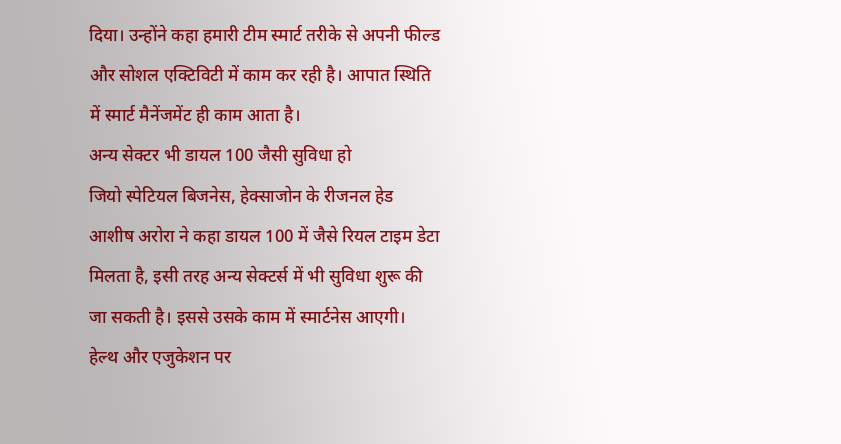दिया। उन्होंने कहा हमारी टीम स्मार्ट तरीके से अपनी फील्ड और सोशल एक्टिविटी में काम कर रही है। आपात स्थिति में स्मार्ट मैनेंजमेंट ही काम आता है।
अन्य सेक्टर भी डायल 100 जैसी सुविधा हो
जियो स्पेटियल बिजनेस, हेक्साजोन के रीजनल हेड आशीष अरोरा ने कहा डायल 100 में जैसे रियल टाइम डेटा मिलता है, इसी तरह अन्य सेक्टर्स में भी सुविधा शुरू की जा सकती है। इससे उसके काम में स्मार्टनेस आएगी।
हेल्थ और एजुकेशन पर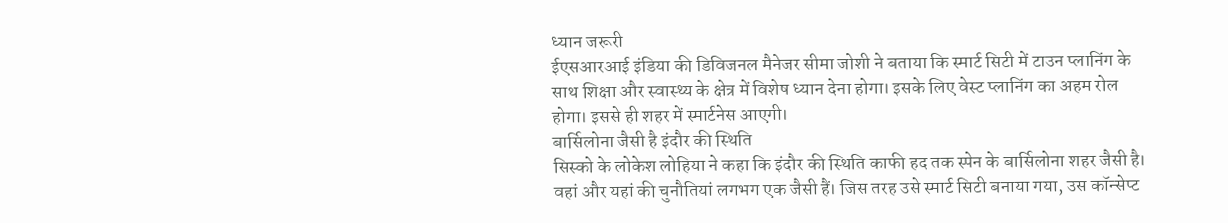ध्यान जरूरी
ईएसआरआई इंडिया की डिविजनल मैनेजर सीमा जोशी ने बताया कि स्मार्ट सिटी में टाउन प्लानिंग के साथ शिक्षा और स्वास्थ्य के क्षेत्र में विशेष ध्यान देना होगा। इसके लिए वेस्ट प्लानिंग का अहम रोल होगा। इससे ही शहर में स्मार्टनेस आएगी।
बार्सिलोना जैसी है इंदौर की स्थिति
सिस्को के लोकेश लोहिया ने कहा कि इंदौर की स्थिति काफी हद तक स्पेन के बार्सिलोना शहर जैसी है। वहां और यहां की चुनौतियां लगभग एक जैसी हैं। जिस तरह उसे स्मार्ट सिटी बनाया गया, उस कॉन्सेप्ट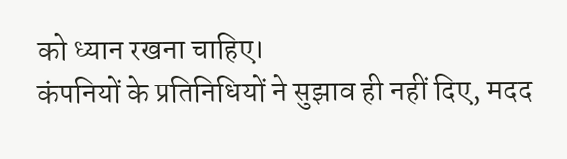को ध्यान रखना चाहिए।
कंपनियों के प्रतिनिधियों ने सुझाव ही नहीं दिए, मदद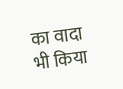का वादा भी किया